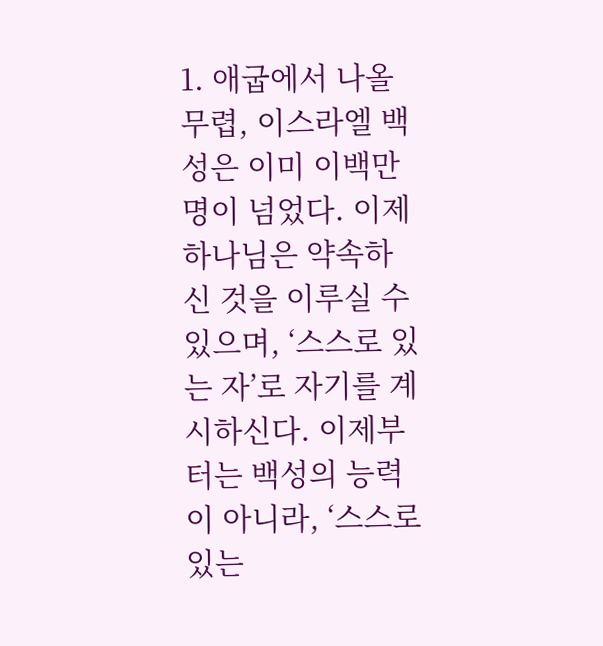1. 애굽에서 나올 무렵, 이스라엘 백성은 이미 이백만 명이 넘었다. 이제 하나님은 약속하신 것을 이루실 수 있으며, ‘스스로 있는 자’로 자기를 계시하신다. 이제부터는 백성의 능력이 아니라, ‘스스로 있는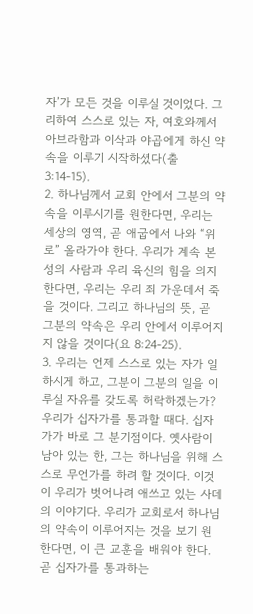자’가 모든 것을 이루실 것이었다. 그리하여 스스로 있는 자, 여호와께서 아브라함과 이삭과 야곱에게 하신 약속을 이루기 시작하셨다(출 3:14-15).
2. 하나님께서 교회 안에서 그분의 약속을 이루시기를 원한다면, 우리는 세상의 영역, 곧 애굽에서 나와 “위로” 올라가야 한다. 우리가 계속 본성의 사람과 우리 육신의 힘을 의지한다면, 우리는 우리 죄 가운데서 죽을 것이다. 그리고 하나님의 뜻, 곧 그분의 약속은 우리 안에서 이루어지지 않을 것이다(요 8:24-25).
3. 우리는 언제 스스로 있는 자가 일하시게 하고, 그분이 그분의 일을 이루실 자유를 갖도록 허락하겠는가? 우리가 십자가를 통과할 때다. 십자가가 바로 그 분기점이다. 옛사람이 남아 있는 한, 그는 하나님을 위해 스스로 무언가를 하려 할 것이다. 이것이 우리가 벗어나려 애쓰고 있는 사데의 이야기다. 우리가 교회로서 하나님의 약속이 이루어지는 것을 보기 원한다면, 이 큰 교훈을 배워야 한다. 곧 십자가를 통과하는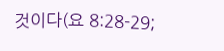것이다(요 8:28-29;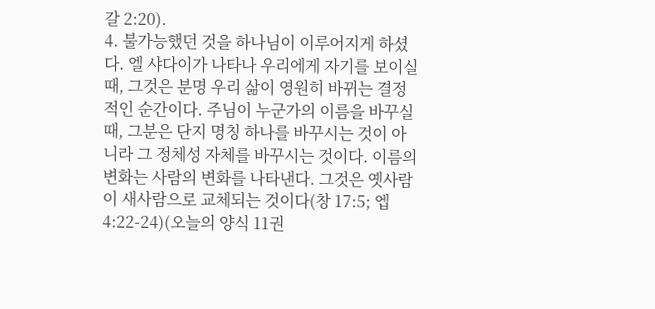갈 2:20).
4. 불가능했던 것을 하나님이 이루어지게 하셨다. 엘 샤다이가 나타나 우리에게 자기를 보이실 때, 그것은 분명 우리 삶이 영원히 바뀌는 결정적인 순간이다. 주님이 누군가의 이름을 바꾸실 때, 그분은 단지 명칭 하나를 바꾸시는 것이 아니라 그 정체성 자체를 바꾸시는 것이다. 이름의 변화는 사람의 변화를 나타낸다. 그것은 옛사람이 새사람으로 교체되는 것이다(창 17:5; 엡 4:22-24)(오늘의 양식 11권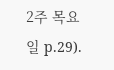2주 목요일 p.29).